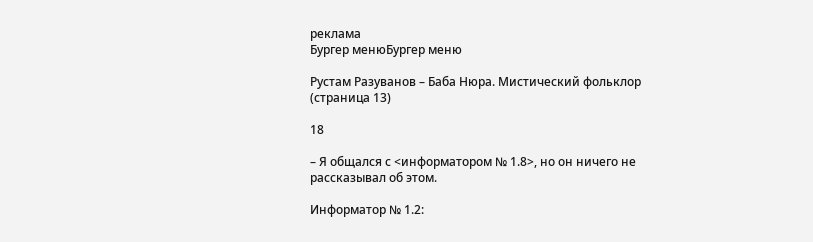реклама
Бургер менюБургер меню

Рустам Разуванов – Баба Нюра. Мистический фольклор (страница 13)

18

– Я общался с <информатором № 1.8>, но он ничего не рассказывал об этом.

Информатор № 1.2: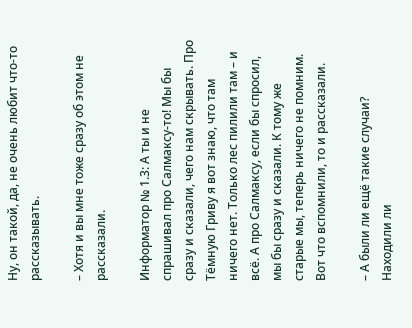Ну, он такой, да, не очень любит что-то рассказывать.

– Хотя и вы мне тоже сразу об этом не рассказали.

Информатор № 1.3: А ты и не спрашивал про Салмаксу-то! Мы бы сразу и сказали, чего нам скрывать. Про Тёмную Гриву я вот знаю, что там ничего нет. Только лес пилили там – и всё. А про Салмаксу, если бы спросил, мы бы сразу и сказали. К тому же старые мы, теперь ничего не помним. Вот что вспомнили, то и рассказали.

– А были ли ещё такие случаи? Находили ли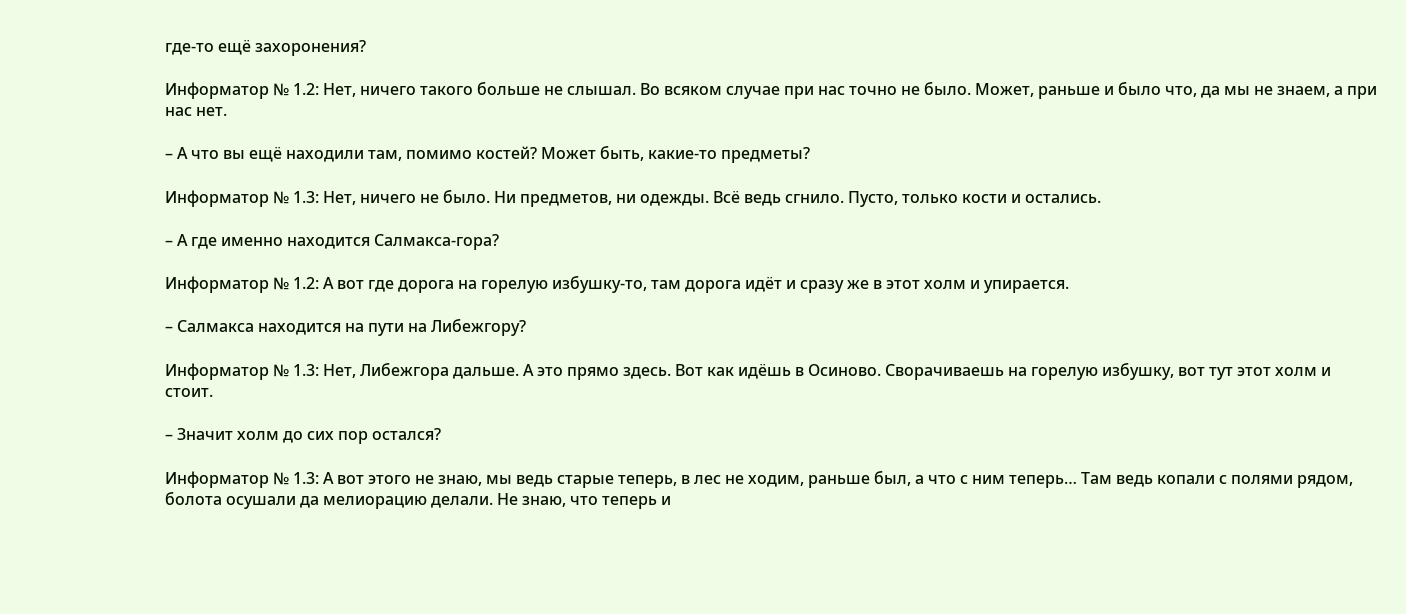где-то ещё захоронения?

Информатор № 1.2: Нет, ничего такого больше не слышал. Во всяком случае при нас точно не было. Может, раньше и было что, да мы не знаем, а при нас нет.

– А что вы ещё находили там, помимо костей? Может быть, какие-то предметы?

Информатор № 1.3: Нет, ничего не было. Ни предметов, ни одежды. Всё ведь сгнило. Пусто, только кости и остались.

– А где именно находится Салмакса-гора?

Информатор № 1.2: А вот где дорога на горелую избушку-то, там дорога идёт и сразу же в этот холм и упирается.

– Салмакса находится на пути на Либежгору?

Информатор № 1.3: Нет, Либежгора дальше. А это прямо здесь. Вот как идёшь в Осиново. Сворачиваешь на горелую избушку, вот тут этот холм и стоит.

– Значит холм до сих пор остался?

Информатор № 1.3: А вот этого не знаю, мы ведь старые теперь, в лес не ходим, раньше был, а что с ним теперь… Там ведь копали с полями рядом, болота осушали да мелиорацию делали. Не знаю, что теперь и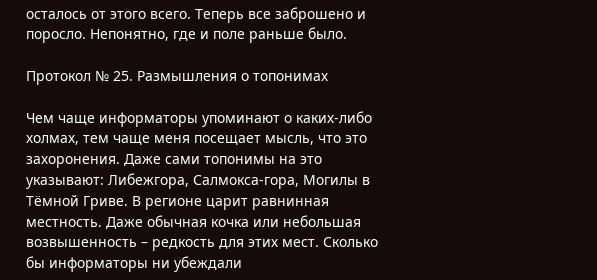осталось от этого всего. Теперь все заброшено и поросло. Непонятно, где и поле раньше было.

Протокол № 25. Размышления о топонимах

Чем чаще информаторы упоминают о каких-либо холмах, тем чаще меня посещает мысль, что это захоронения. Даже сами топонимы на это указывают: Либежгора, Салмокса-гора, Могилы в Тёмной Гриве. В регионе царит равнинная местность. Даже обычная кочка или небольшая возвышенность – редкость для этих мест. Сколько бы информаторы ни убеждали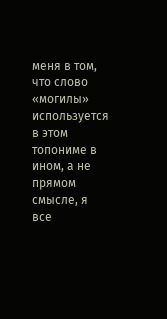меня в том, что слово «могилы» используется в этом топониме в ином, а не прямом смысле, я все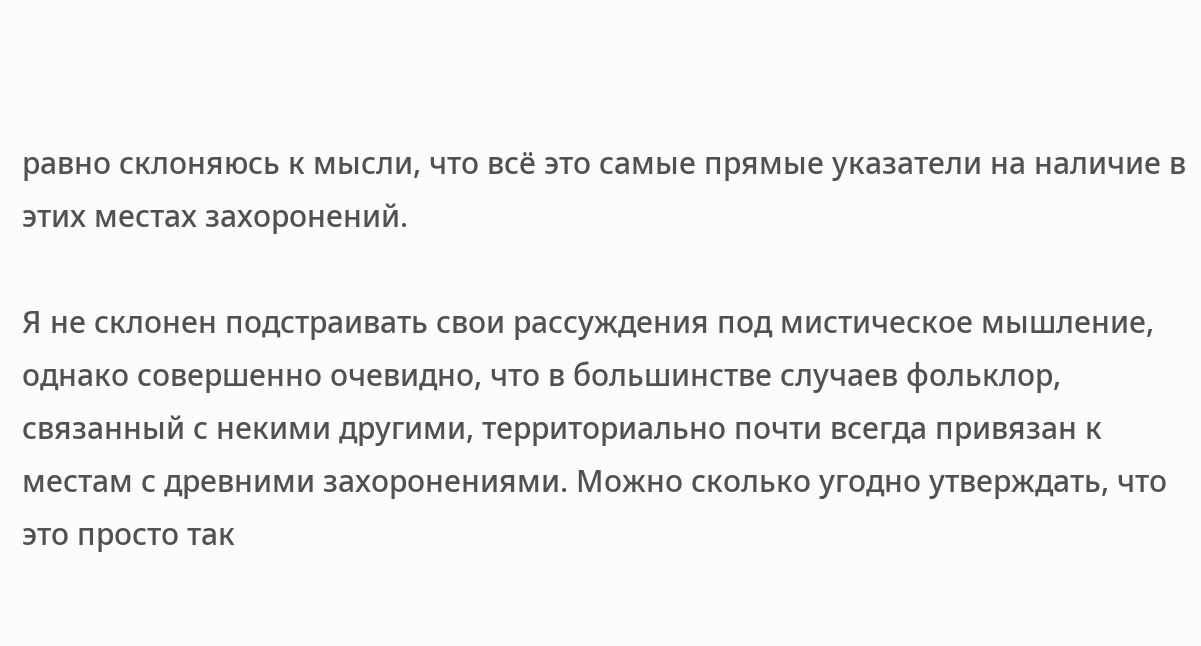равно склоняюсь к мысли, что всё это самые прямые указатели на наличие в этих местах захоронений.

Я не склонен подстраивать свои рассуждения под мистическое мышление, однако совершенно очевидно, что в большинстве случаев фольклор, связанный с некими другими, территориально почти всегда привязан к местам с древними захоронениями. Можно сколько угодно утверждать, что это просто так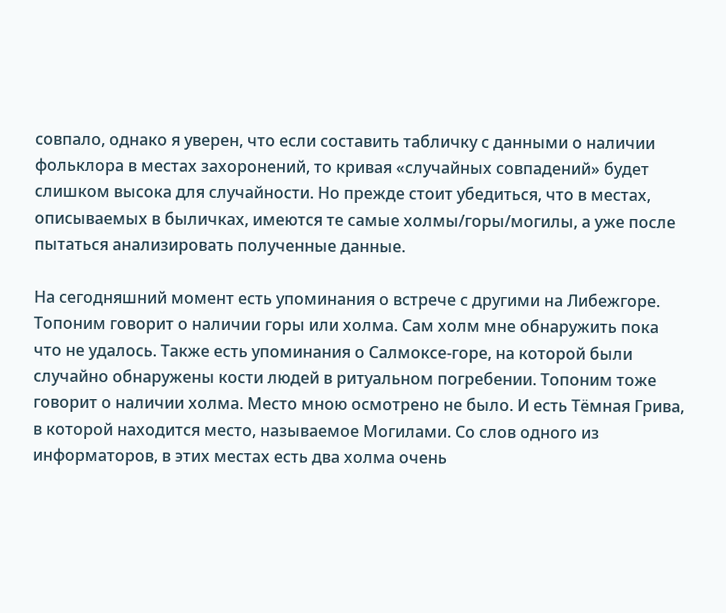совпало, однако я уверен, что если составить табличку с данными о наличии фольклора в местах захоронений, то кривая «случайных совпадений» будет слишком высока для случайности. Но прежде стоит убедиться, что в местах, описываемых в быличках, имеются те самые холмы/горы/могилы, а уже после пытаться анализировать полученные данные.

На сегодняшний момент есть упоминания о встрече с другими на Либежгоре. Топоним говорит о наличии горы или холма. Сам холм мне обнаружить пока что не удалось. Также есть упоминания о Салмоксе-горе, на которой были случайно обнаружены кости людей в ритуальном погребении. Топоним тоже говорит о наличии холма. Место мною осмотрено не было. И есть Тёмная Грива, в которой находится место, называемое Могилами. Со слов одного из информаторов, в этих местах есть два холма очень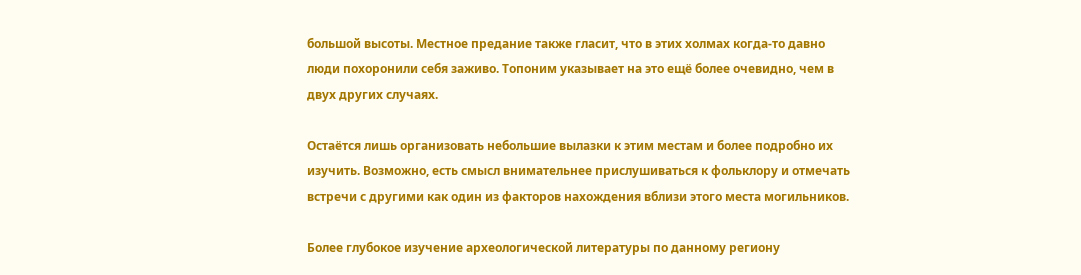большой высоты. Местное предание также гласит, что в этих холмах когда-то давно люди похоронили себя заживо. Топоним указывает на это ещё более очевидно, чем в двух других случаях.

Остаётся лишь организовать небольшие вылазки к этим местам и более подробно их изучить. Возможно, есть смысл внимательнее прислушиваться к фольклору и отмечать встречи с другими как один из факторов нахождения вблизи этого места могильников.

Более глубокое изучение археологической литературы по данному региону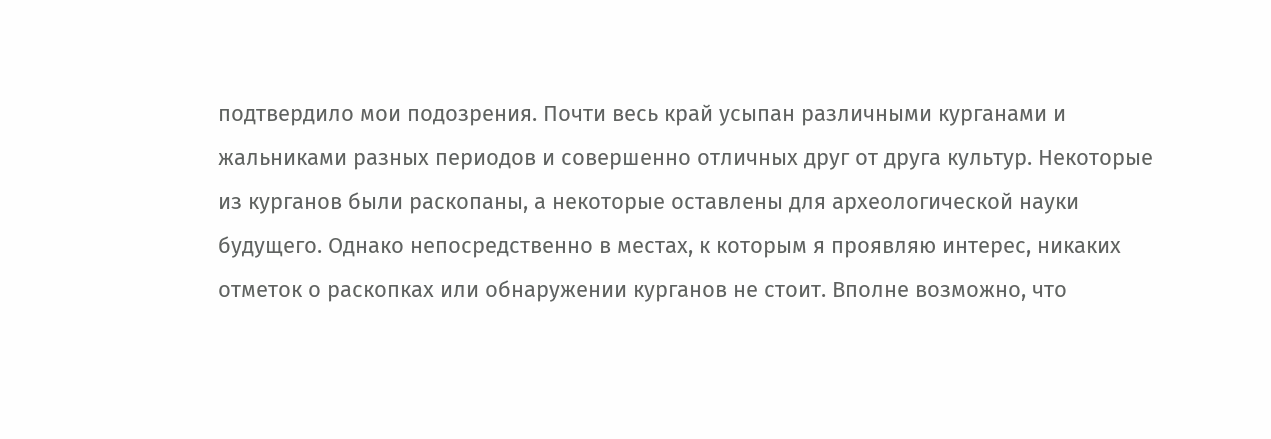подтвердило мои подозрения. Почти весь край усыпан различными курганами и жальниками разных периодов и совершенно отличных друг от друга культур. Некоторые из курганов были раскопаны, а некоторые оставлены для археологической науки будущего. Однако непосредственно в местах, к которым я проявляю интерес, никаких отметок о раскопках или обнаружении курганов не стоит. Вполне возможно, что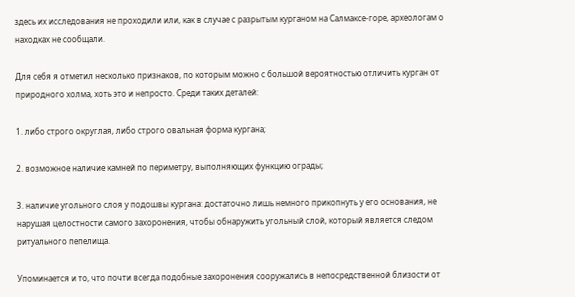здесь их исследования не проходили или, как в случае с разрытым курганом на Салмаксе-горе, археологам о находках не сообщали.

Для себя я отметил несколько признаков, по которым можно с большой вероятностью отличить курган от природного холма, хоть это и непросто. Среди таких деталей:

1. либо строго округлая, либо строго овальная форма кургана;

2. возможное наличие камней по периметру, выполняющих функцию ограды;

3. наличие угольного слоя у подошвы кургана: достаточно лишь немного прикопнуть у его основания, не нарушая целостности самого захоронения, чтобы обнаружить угольный слой, который является следом ритуального пепелища.

Упоминается и то, что почти всегда подобные захоронения сооружались в непосредственной близости от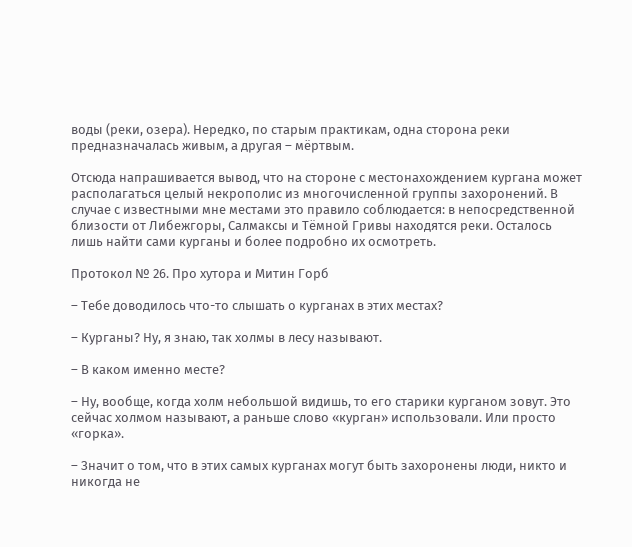воды (реки, озера). Нередко, по старым практикам, одна сторона реки предназначалась живым, а другая – мёртвым.

Отсюда напрашивается вывод, что на стороне с местонахождением кургана может располагаться целый некрополис из многочисленной группы захоронений. В случае с известными мне местами это правило соблюдается: в непосредственной близости от Либежгоры, Салмаксы и Тёмной Гривы находятся реки. Осталось лишь найти сами курганы и более подробно их осмотреть.

Протокол № 26. Про хутора и Митин Горб

– Тебе доводилось что-то слышать о курганах в этих местах?

– Курганы? Ну, я знаю, так холмы в лесу называют.

– В каком именно месте?

– Ну, вообще, когда холм небольшой видишь, то его старики курганом зовут. Это сейчас холмом называют, а раньше слово «курган» использовали. Или просто «горка».

– Значит о том, что в этих самых курганах могут быть захоронены люди, никто и никогда не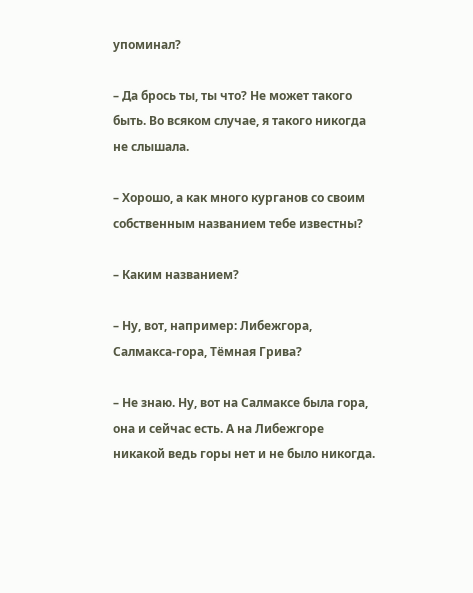упоминал?

– Да брось ты, ты что? Не может такого быть. Во всяком случае, я такого никогда не слышала.

– Хорошо, а как много курганов со своим собственным названием тебе известны?

– Каким названием?

– Ну, вот, например: Либежгора, Салмакса-гора, Тёмная Грива?

– Не знаю. Ну, вот на Салмаксе была гора, она и сейчас есть. А на Либежгоре никакой ведь горы нет и не было никогда.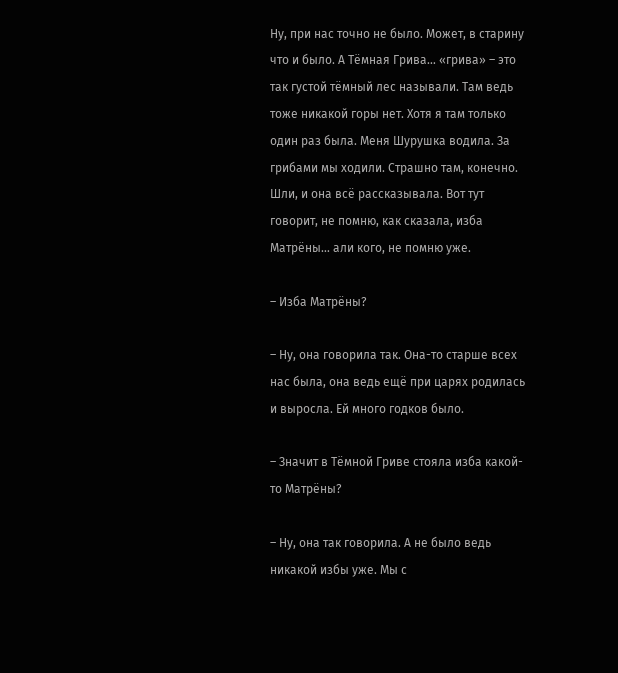Ну, при нас точно не было. Может, в старину что и было. А Тёмная Грива… «грива» – это так густой тёмный лес называли. Там ведь тоже никакой горы нет. Хотя я там только один раз была. Меня Шурушка водила. За грибами мы ходили. Страшно там, конечно. Шли, и она всё рассказывала. Вот тут говорит, не помню, как сказала, изба Матрёны… али кого, не помню уже.

– Изба Матрёны?

– Ну, она говорила так. Она-то старше всех нас была, она ведь ещё при царях родилась и выросла. Ей много годков было.

– Значит в Тёмной Гриве стояла изба какой-то Матрёны?

– Ну, она так говорила. А не было ведь никакой избы уже. Мы с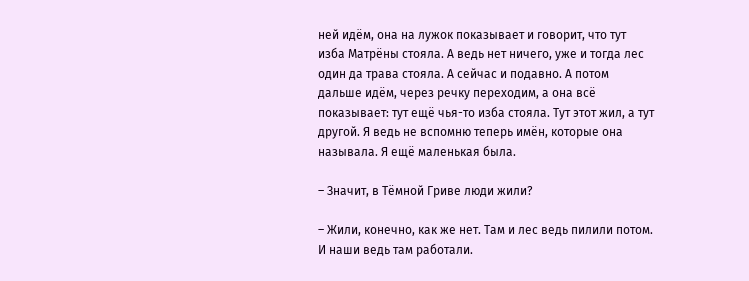ней идём, она на лужок показывает и говорит, что тут изба Матрёны стояла. А ведь нет ничего, уже и тогда лес один да трава стояла. А сейчас и подавно. А потом дальше идём, через речку переходим, а она всё показывает: тут ещё чья-то изба стояла. Тут этот жил, а тут другой. Я ведь не вспомню теперь имён, которые она называла. Я ещё маленькая была.

– Значит, в Тёмной Гриве люди жили?

– Жили, конечно, как же нет. Там и лес ведь пилили потом. И наши ведь там работали.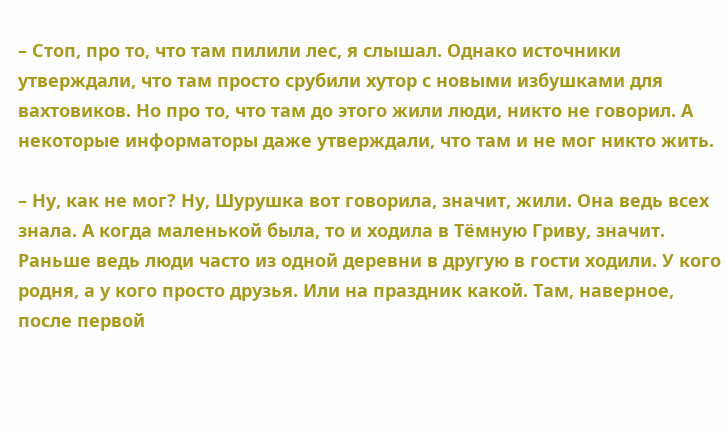– Стоп, про то, что там пилили лес, я слышал. Однако источники утверждали, что там просто срубили хутор с новыми избушками для вахтовиков. Но про то, что там до этого жили люди, никто не говорил. А некоторые информаторы даже утверждали, что там и не мог никто жить.

– Ну, как не мог? Ну, Шурушка вот говорила, значит, жили. Она ведь всех знала. А когда маленькой была, то и ходила в Тёмную Гриву, значит. Раньше ведь люди часто из одной деревни в другую в гости ходили. У кого родня, а у кого просто друзья. Или на праздник какой. Там, наверное, после первой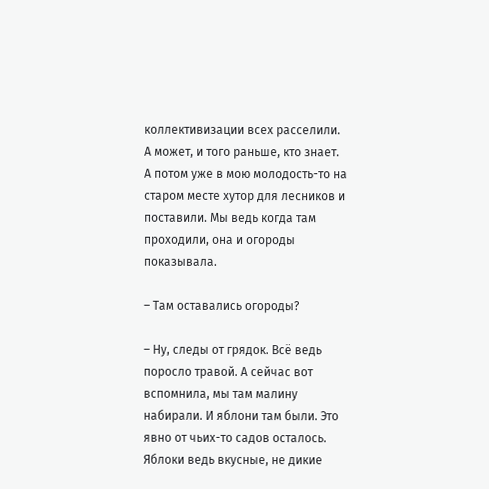коллективизации всех расселили. А может, и того раньше, кто знает. А потом уже в мою молодость-то на старом месте хутор для лесников и поставили. Мы ведь когда там проходили, она и огороды показывала.

– Там оставались огороды?

– Ну, следы от грядок. Всё ведь поросло травой. А сейчас вот вспомнила, мы там малину набирали. И яблони там были. Это явно от чьих-то садов осталось. Яблоки ведь вкусные, не дикие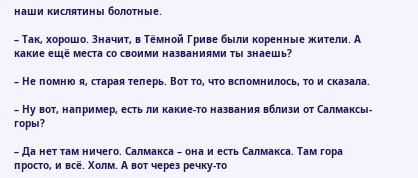наши кислятины болотные.

– Так, хорошо. Значит, в Тёмной Гриве были коренные жители. А какие ещё места со своими названиями ты знаешь?

– Не помню я, старая теперь. Вот то, что вспомнилось, то и сказала.

– Ну вот, например, есть ли какие-то названия вблизи от Салмаксы-горы?

– Да нет там ничего. Салмакса – она и есть Салмакса. Там гора просто, и всё. Холм. А вот через речку-то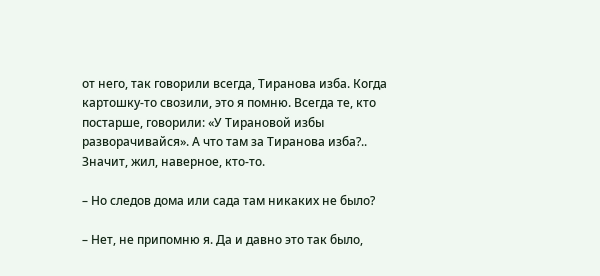от него, так говорили всегда, Тиранова изба. Когда картошку-то свозили, это я помню. Всегда те, кто постарше, говорили: «У Тирановой избы разворачивайся». А что там за Тиранова изба?.. Значит, жил, наверное, кто-то.

– Но следов дома или сада там никаких не было?

– Нет, не припомню я. Да и давно это так было,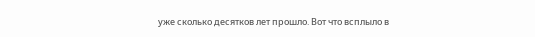уже сколько десятков лет прошло. Вот что всплыло в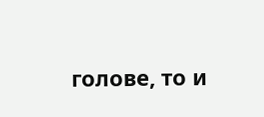голове, то и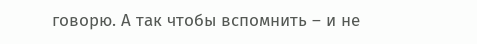говорю. А так чтобы вспомнить – и не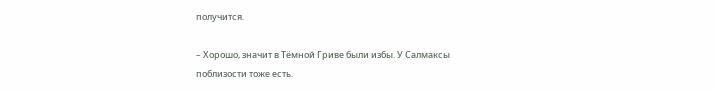получится.

– Хорошо, значит в Тёмной Гриве были избы. У Салмаксы поблизости тоже есть.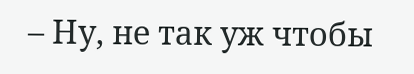– Ну, не так уж чтобы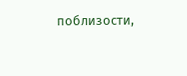поблизости,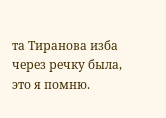та Тиранова изба через речку была, это я помню.